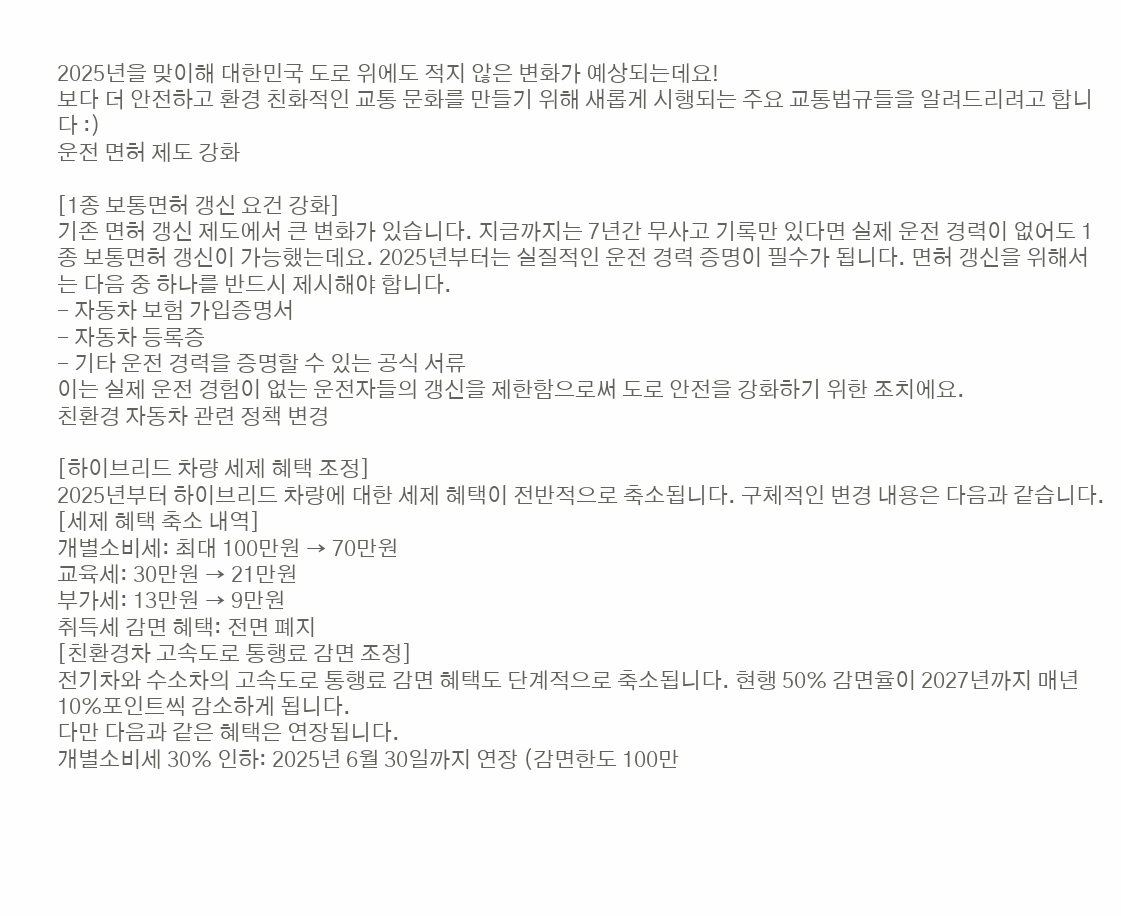2025년을 맞이해 대한민국 도로 위에도 적지 않은 변화가 예상되는데요!
보다 더 안전하고 환경 친화적인 교통 문화를 만들기 위해 새롭게 시행되는 주요 교통법규들을 알려드리려고 합니다 :)
운전 면허 제도 강화

[1종 보통면허 갱신 요건 강화]
기존 면허 갱신 제도에서 큰 변화가 있습니다. 지금까지는 7년간 무사고 기록만 있다면 실제 운전 경력이 없어도 1종 보통면허 갱신이 가능했는데요. 2025년부터는 실질적인 운전 경력 증명이 필수가 됩니다. 면허 갱신을 위해서는 다음 중 하나를 반드시 제시해야 합니다.
- 자동차 보험 가입증명서
- 자동차 등록증
- 기타 운전 경력을 증명할 수 있는 공식 서류
이는 실제 운전 경험이 없는 운전자들의 갱신을 제한함으로써 도로 안전을 강화하기 위한 조치에요.
친환경 자동차 관련 정책 변경

[하이브리드 차량 세제 혜택 조정]
2025년부터 하이브리드 차량에 대한 세제 혜택이 전반적으로 축소됩니다. 구체적인 변경 내용은 다음과 같습니다.
[세제 혜택 축소 내역]
개별소비세: 최대 100만원 → 70만원
교육세: 30만원 → 21만원
부가세: 13만원 → 9만원
취득세 감면 혜택: 전면 폐지
[친환경차 고속도로 통행료 감면 조정]
전기차와 수소차의 고속도로 통행료 감면 혜택도 단계적으로 축소됩니다. 현행 50% 감면율이 2027년까지 매년 10%포인트씩 감소하게 됩니다.
다만 다음과 같은 혜택은 연장됩니다.
개별소비세 30% 인하: 2025년 6월 30일까지 연장 (감면한도 100만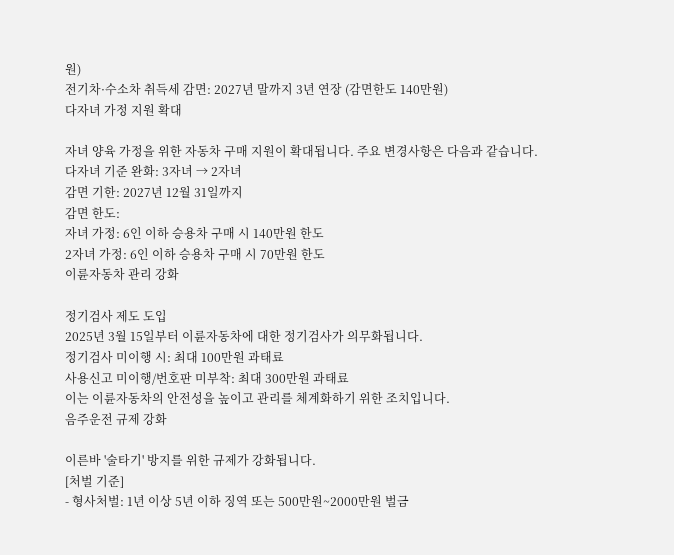원)
전기차·수소차 취득세 감면: 2027년 말까지 3년 연장 (감면한도 140만원)
다자녀 가정 지원 확대

자녀 양육 가정을 위한 자동차 구매 지원이 확대됩니다. 주요 변경사항은 다음과 같습니다.
다자녀 기준 완화: 3자녀 → 2자녀
감면 기한: 2027년 12월 31일까지
감면 한도:
자녀 가정: 6인 이하 승용차 구매 시 140만원 한도
2자녀 가정: 6인 이하 승용차 구매 시 70만원 한도
이륜자동차 관리 강화

정기검사 제도 도입
2025년 3월 15일부터 이륜자동차에 대한 정기검사가 의무화됩니다.
정기검사 미이행 시: 최대 100만원 과태료
사용신고 미이행/번호판 미부착: 최대 300만원 과태료
이는 이륜자동차의 안전성을 높이고 관리를 체계화하기 위한 조치입니다.
음주운전 규제 강화

이른바 '술타기' 방지를 위한 규제가 강화됩니다.
[처벌 기준]
- 형사처벌: 1년 이상 5년 이하 징역 또는 500만원~2000만원 벌금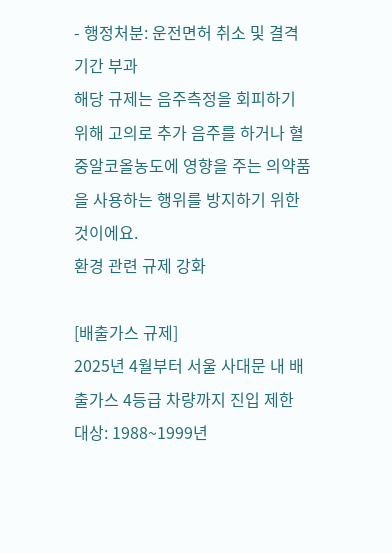- 행정처분: 운전면허 취소 및 결격 기간 부과
해당 규제는 음주측정을 회피하기 위해 고의로 추가 음주를 하거나 혈중알코올농도에 영향을 주는 의약품을 사용하는 행위를 방지하기 위한 것이에요.
환경 관련 규제 강화

[배출가스 규제]
2025년 4월부터 서울 사대문 내 배출가스 4등급 차량까지 진입 제한
대상: 1988~1999년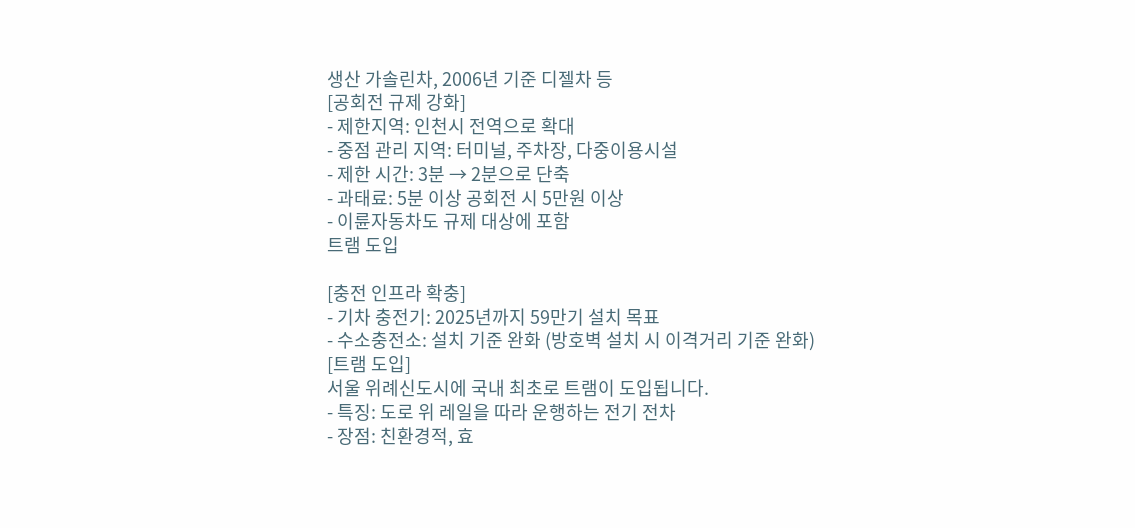생산 가솔린차, 2006년 기준 디젤차 등
[공회전 규제 강화]
- 제한지역: 인천시 전역으로 확대
- 중점 관리 지역: 터미널, 주차장, 다중이용시설
- 제한 시간: 3분 → 2분으로 단축
- 과태료: 5분 이상 공회전 시 5만원 이상
- 이륜자동차도 규제 대상에 포함
트램 도입

[충전 인프라 확충]
- 기차 충전기: 2025년까지 59만기 설치 목표
- 수소충전소: 설치 기준 완화 (방호벽 설치 시 이격거리 기준 완화)
[트램 도입]
서울 위례신도시에 국내 최초로 트램이 도입됩니다.
- 특징: 도로 위 레일을 따라 운행하는 전기 전차
- 장점: 친환경적, 효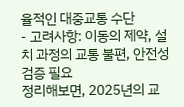율적인 대중교통 수단
- 고려사항: 이동의 제약, 설치 과정의 교통 불편, 안전성 검증 필요
정리해보면, 2025년의 교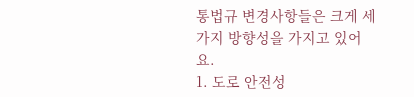통법규 변경사항들은 크게 세 가지 방향성을 가지고 있어요.
1. 도로 안전성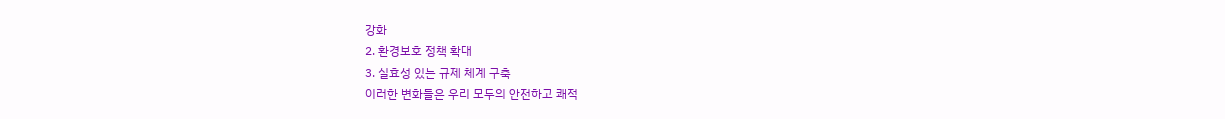강화
2. 환경보호 정책 확대
3. 실효성 있는 규제 체계 구축
이러한 변화들은 우리 모두의 안전하고 쾌적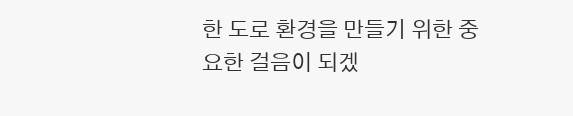한 도로 환경을 만들기 위한 중요한 걸음이 되겠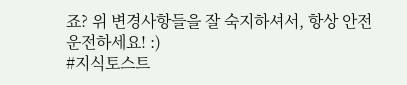죠? 위 변경사항들을 잘 숙지하셔서, 항상 안전운전하세요! :)
#지식토스트